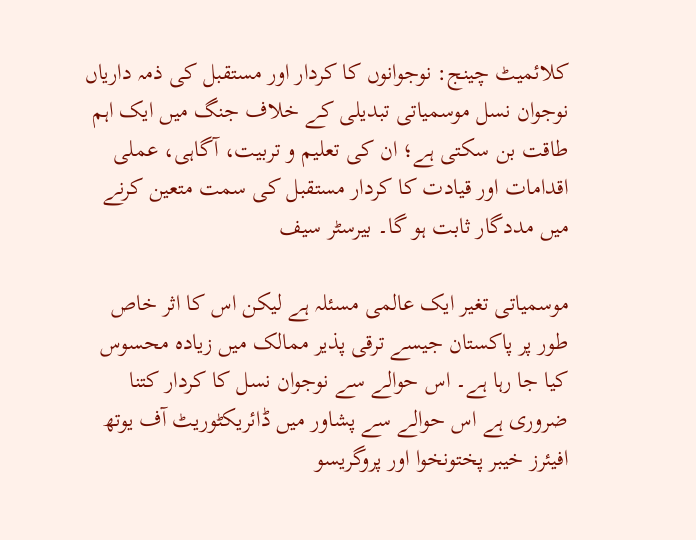کلائمیٹ چینج: نوجوانوں کا کردار اور مستقبل کی ذمہ داریاں
نوجوان نسل موسمیاتی تبدیلی کے خلاف جنگ میں ایک اہم طاقت بن سکتی ہے؛ ان کی تعلیم و تربیت، آگاہی، عملی اقدامات اور قیادت کا کردار مستقبل کی سمت متعین کرنے میں مددگار ثابت ہو گا۔ بیرسٹر سیف

موسمیاتی تغیر ایک عالمی مسئلہ ہے لیکن اس کا اثر خاص طور پر پاکستان جیسے ترقی پذیر ممالک میں زیادہ محسوس کیا جا رہا ہے۔ اس حوالے سے نوجوان نسل کا کردار کتنا ضروری ہے اس حوالے سے پشاور میں ڈائریکٹوریٹ آف یوتھ افیئرز خیبر پختونخوا اور پروگریسو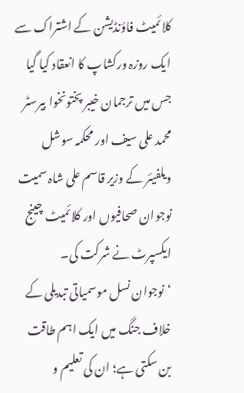کلائمیٹ فاؤنڈیشن کے اشتراک سے ایک روزہ ورکشاپ کا انعقاد کیا گیا جس میں ترجمان خیبر پختونخوا بیرسٹر محمد علی سیف اور محکمہ سوشل ویلفیئر کے وزیر قاسم علی شاہ سمیت نوجوان صحافیوں اور کلائمیٹ چینج ایکسپرٹ نے شرکت کی۔
‘نوجوان نسل موسمیاتی تبدیلی کے خلاف جنگ میں ایک اہم طاقت بن سکتی ہے؛ ان کی تعلیم و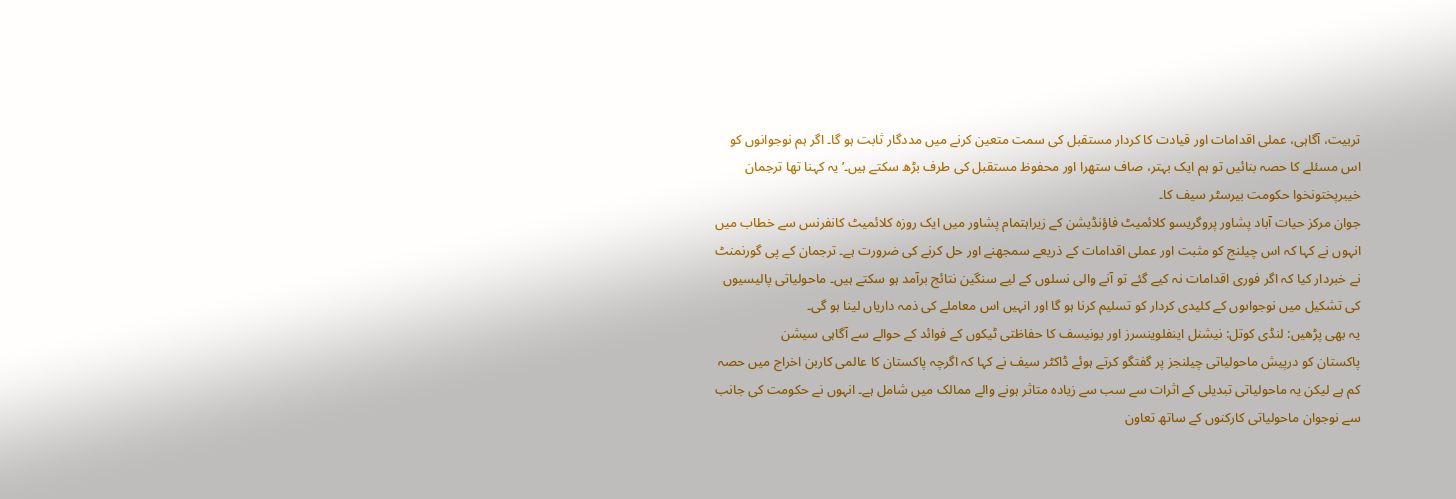تربیت، آگاہی، عملی اقدامات اور قیادت کا کردار مستقبل کی سمت متعین کرنے میں مددگار ثابت ہو گا۔ اگر ہم نوجوانوں کو اس مسئلے کا حصہ بنائیں تو ہم ایک بہتر، صاف ستھرا اور محفوظ مستقبل کی طرف بڑھ سکتے ہیں۔’ یہ کہنا تھا ترجمان خیبرپختونخوا حکومت بیرسٹر سیف کا۔
جوان مرکز حیات آباد پشاور پروگریسو کلائمیٹ فاؤنڈیشن کے زیراہتمام پشاور میں ایک روزہ کلائمیٹ کانفرنس سے خطاب میں انہوں نے کہا کہ اس چیلنج کو مثبت اور عملی اقدامات کے ذریعے سمجھنے اور حل کرنے کی ضرورت ہے۔ ترجمان کے پی گورنمنٹ نے خبردار کیا کہ اگر فوری اقدامات نہ کیے گئے تو آنے والی نسلوں کے لیے سنگین نتائج برآمد ہو سکتے ہیں۔ ماحولیاتی پالیسیوں کی تشکیل میں نوجواںوں کے کلیدی کردار کو تسلیم کرنا ہو گا اور انہیں اس معاملے کی ذمہ داریاں لینا ہو گی۔
یہ بھی پڑھیں: لنڈی کوتل: نیشنل اینفلوینسرز اور یونیسف کا حفاظتی ٹیکوں کے فوائد کے حوالے سے آگاہی سیشن
پاکستان کو درپیش ماحولیاتی چیلنجز پر گفتگو کرتے ہوئے ڈاکٹر سیف نے کہا کہ اگرچہ پاکستان کا عالمی کاربن اخراج میں حصہ کم ہے لیکن یہ ماحولیاتی تبدیلی کے اثرات سے سب سے زیادہ متاثر ہونے والے ممالک میں شامل ہے۔ انہوں نے حکومت کی جانب سے نوجوان ماحولیاتی کارکنوں کے ساتھ تعاون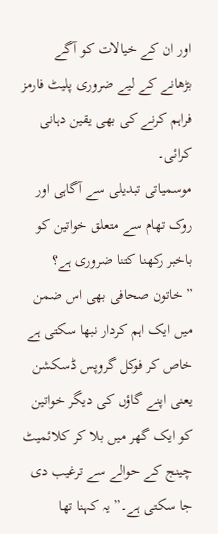اور ان کے خیالات کو آگے بڑھانے کے لیے ضروری پلیٹ فارمز فراہم کرنے کی بھی یقین دہانی کرائی۔
موسمیاتی تبدیلی سے آگاہی اور روک تھام سے متعلق خواتین کو باخبر رکھنا کتنا ضروری ہے؟
”خاتون صحافی بھی اس ضمن میں ایک اہم کردار نبھا سکتی ہے خاص کر فوکل گروپس ڈسکشن یعنی اپنے گاؤں کی دیگر خواتین کو ایک گھر میں بلا کر کلائمیٹ چینج کے حوالے سے ترغیب دی جا سکتی ہے۔” یہ کہنا تھا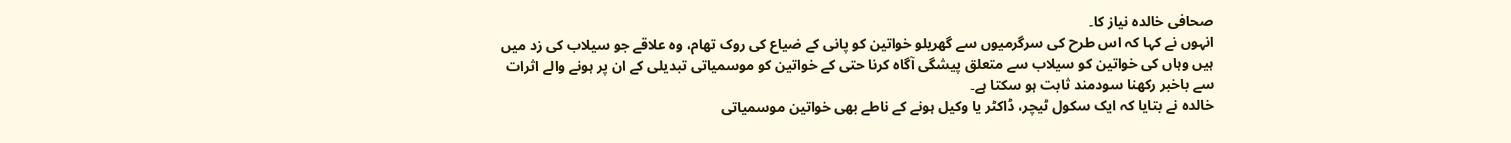صحافی خالدہ نیاز کا۔
انہوں نے کہا کہ اس طرح کی سرگرمیوں سے گھریلو خواتین کو پانی کے ضیاع کی روک تھام، وہ علاقے جو سیلاب کی زد میں ہیں وہاں کی خواتین کو سیلاب سے متعلق پیشگی آگاہ کرنا حتی کے خواتین کو موسمیاتی تبدیلی کے ان پر ہونے والے اثرات سے باخبر رکھنا سودمند ثابت ہو سکتا ہے۔
خالدہ نے بتایا کہ ایک سکول ٹیچر، ڈاکٹر یا وکیل ہونے کے ناطے بھی خواتین موسمیاتی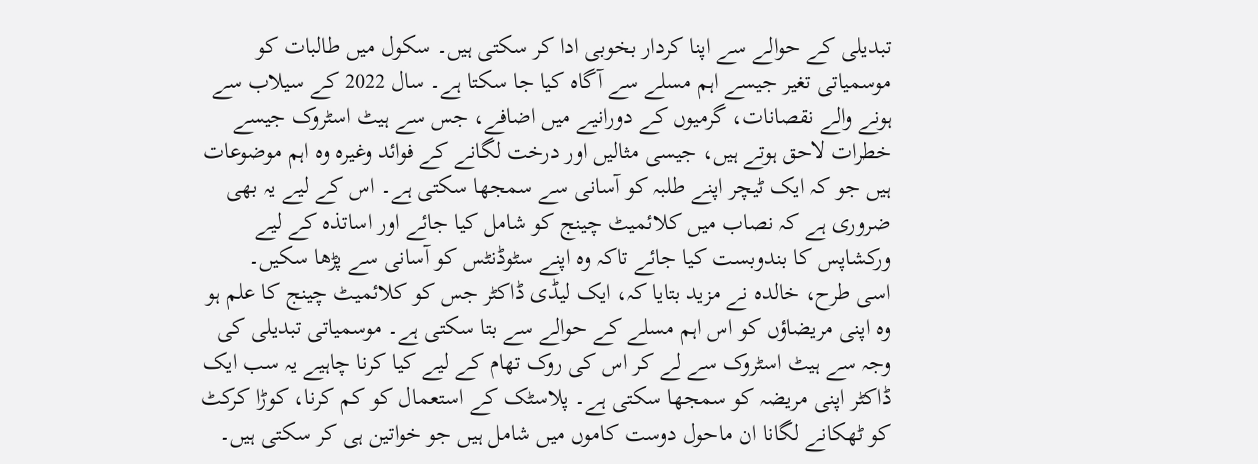تبدیلی کے حوالے سے اپنا کردار بخوبی ادا کر سکتی ہیں۔ سکول میں طالبات کو موسمیاتی تغیر جیسے اہم مسلے سے آگاہ کیا جا سکتا ہے۔ سال 2022 کے سیلاب سے ہونے والے نقصانات، گرمیوں کے دورانیے میں اضافے، جس سے ہیٹ اسٹروک جیسے خطرات لاحق ہوتے ہیں، جیسی مثالیں اور درخت لگانے کے فوائد وغیرہ وہ اہم موضوعات ہیں جو کہ ایک ٹیچر اپنے طلبہ کو آسانی سے سمجھا سکتی ہے۔ اس کے لیے یہ بھی ضروری ہے کہ نصاب میں کلائمیٹ چینج کو شامل کیا جائے اور اساتذہ کے لیے ورکشاپس کا بندوبست کیا جائے تاکہ وہ اپنے سٹوڈنٹس کو آسانی سے پڑھا سکیں۔
اسی طرح، خالدہ نے مزید بتایا کہ، ایک لیڈی ڈاکٹر جس کو کلائمیٹ چینج کا علم ہو وہ اپنی مریضاؤں کو اس اہم مسلے کے حوالے سے بتا سکتی ہے۔ موسمیاتی تبدیلی کی وجہ سے ہیٹ اسٹروک سے لے کر اس کی روک تھام کے لیے کیا کرنا چاہیے یہ سب ایک ڈاکٹر اپنی مریضہ کو سمجھا سکتی ہے۔ پلاسٹک کے استعمال کو کم کرنا، کوڑا کرکٹ کو ٹھکانے لگانا ان ماحول دوست کاموں میں شامل ہیں جو خواتین ہی کر سکتی ہیں۔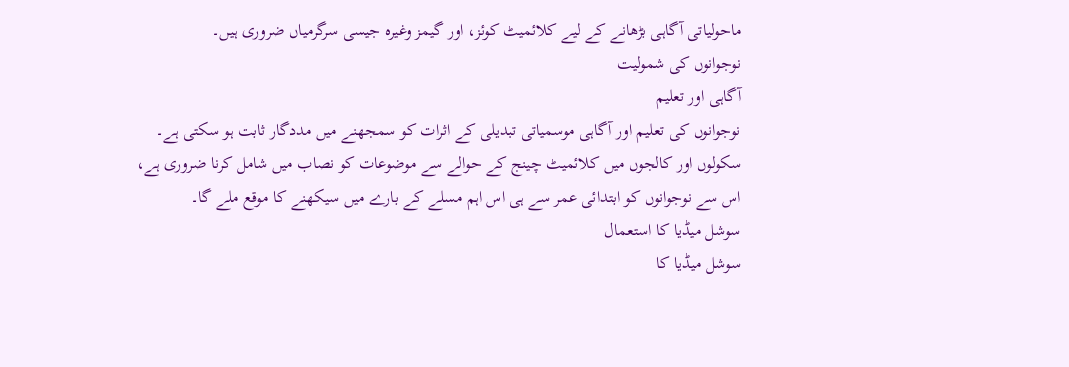ماحولیاتی آگاہی بڑھانے کے لیے کلائمیٹ کوئز، اور گیمز وغیرہ جیسی سرگرمیاں ضروری ہیں۔
نوجوانوں کی شمولیت
آگاہی اور تعلیم
نوجوانوں کی تعلیم اور آگاہی موسمیاتی تبدیلی کے اثرات کو سمجھنے میں مددگار ثابت ہو سکتی ہے۔ سکولوں اور کالجوں میں کلائمیٹ چینج کے حوالے سے موضوعات کو نصاب میں شامل کرنا ضروری ہے، اس سے نوجوانوں کو ابتدائی عمر سے ہی اس اہم مسلے کے بارے میں سیکھنے کا موقع ملے گا۔
سوشل میڈیا کا استعمال
سوشل میڈیا کا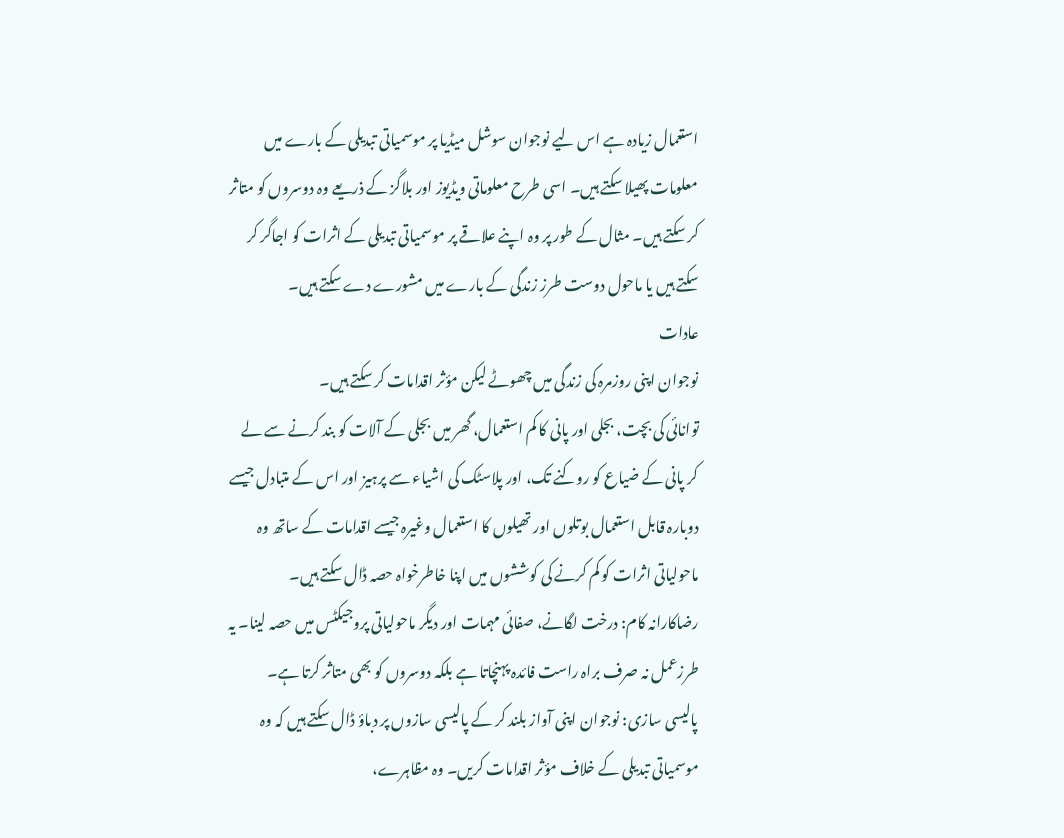استعمال زیادہ ہے اس لیے نوجوان سوشل میڈیا پر موسمیاتی تبدیلی کے بارے میں معلومات پھیلا سکتے ہیں۔ اسی طرح معلوماتی ویڈیوز اور بلاگز کے ذریعے وہ دوسروں کو متاثر کر سکتے ہیں۔ مثال کے طور پر وہ اپنے علاقے پر موسمیاتی تبدیلی کے اثرات کو اجاگر کر سکتے ہیں یا ماحول دوست طرز زندگی کے بارے میں مشورے دے سکتے ہیں۔
عادات
نوجوان اپنی روزمرہ کی زندگی میں چھوٹے لیکن مؤثر اقدامات کر سکتے ہیں۔
توانائی کی بچت، بجلی اور پانی کا کم استعمال، گھر میں بجلی کے آلات کو بند کرنے سے لے کر پانی کے ضیاع کو روکنے تک، اور پلاسٹک کی اشیاء سے پرہیز اور اس کے متبادل جیسے دوبارہ قابل استعمال بوتلوں اور تھیلوں کا استعمال وغیرہ جیسے اقدامات کے ساتھ وہ ماحولیاتی اثرات کو کم کرنے کی کوششوں میں اپنا خاطرخواہ حصہ ڈال سکتے ہیں۔
رضاکارانہ کام: درخت لگانے، صفائی مہمات اور دیگر ماحولیاتی پروجیکٹس میں حصہ لینا۔ یہ طرزعمل نہ صرف براہ راست فائدہ پہنچاتا ہے بلکہ دوسروں کو بھی متاثر کرتا ہے۔
پالیسی سازی: نوجوان اپنی آواز بلند کر کے پالیسی سازوں پر دباؤ ڈال سکتے ہیں کہ وہ موسمیاتی تبدیلی کے خلاف مؤثر اقدامات کریں۔ وہ مظاہرے،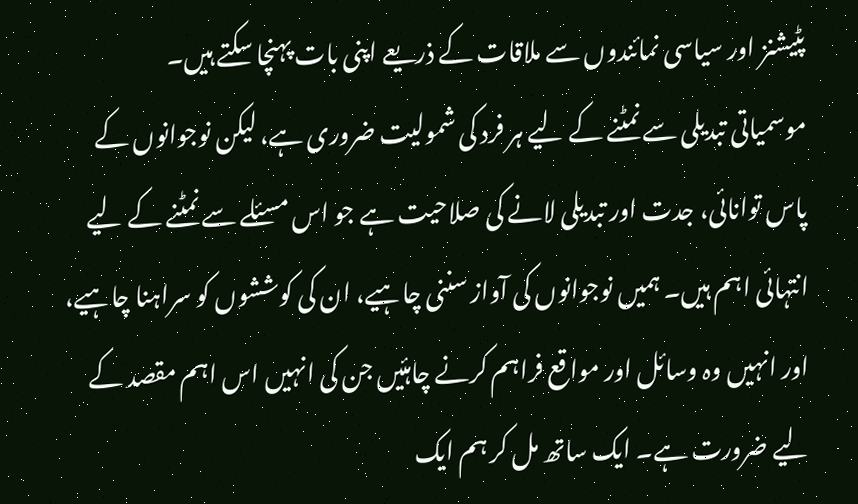پٹیشنز اور سیاسی نمائندوں سے ملاقات کے ذریعے اپنی بات پہنچا سکتے ہیں۔
موسمیاتی تبدیلی سے نمٹنے کے لیے ہر فرد کی شمولیت ضروری ہے، لیکن نوجوانوں کے پاس توانائی، جدت اور تبدیلی لانے کی صلاحیت ہے جو اس مسئلے سے نمٹنے کے لیے انتہائی اہم ہیں۔ ہمیں نوجوانوں کی آواز سننی چاہیے، ان کی کوششوں کو سراہنا چاہیے، اور انہیں وہ وسائل اور مواقع فراہم کرنے چاہئیں جن کی انہیں اس اہم مقصد کے لیے ضرورت ہے۔ ایک ساتھ مل کر ہم ایک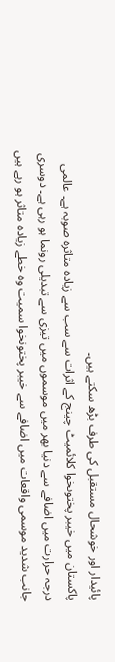پائیدار اور خوشحال مستقبل کی طرف بڑھ سکتے ہیں۔
پاکستان میں خیبر پختوںخوا کلائمیٹ چینج کے اثرات سے سب سے زیادہ متاثرہ صوبہ ہے۔ عالمی درجہ حرارت میں اضافے سے دنیا بھر میں موسموں میں تیزی سے تبدیلی رونما ہو رہی ہے۔ دوسری جانب شدید موسمی واقعات میں اضافے سے خیبر پختونخوا سمیت وہ خطے زیادہ متاثر ہو رہے ہیں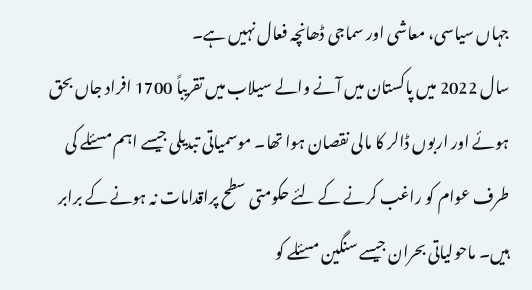جہاں سیاسی، معاشی اور سماجی ڈھانچہ فعال نہیں ہے۔
سال 2022 میں پاکستان میں آنے والے سیلاب میں تقریباً 1700 افراد جاں بحق ہوئے اور اربوں ڈالر کا مالی نقصان ہوا تھا۔ موسمیاتی تبدیلی جیسے اہم مسئلے کی طرف عوام کو راغب کرنے کے لئے حکومتی سطح پراقدامات نہ ہونے کے برابر ہیں۔ ماحولیاتی بحران جیسے سنگین مسئلے کو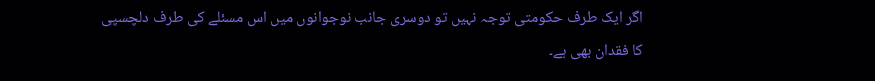اگر ایک طرف حکومتی توجہ نہیں تو دوسری جانب نوجوانوں میں اس مسئلے کی طرف دلچسپی کا فقدان بھی ہے۔